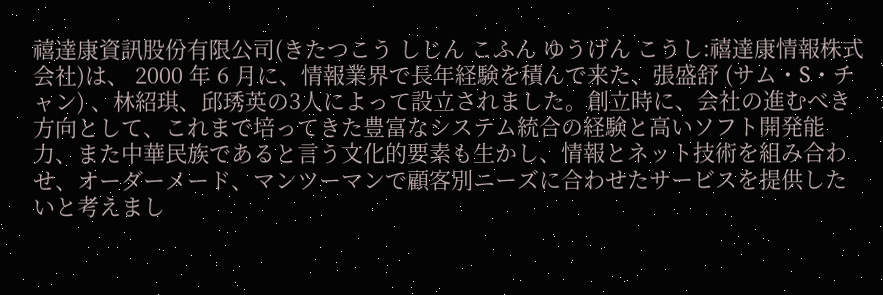禧達康資訊股份有限公司(きたつこう しじん こふん ゆうげん こうし:禧達康情報株式会社)は、 2000 年 6 月に、情報業界で長年経験を積んで来た、張盛舒 (サム・S・チャン) 、林紹琪、邱琇英の3人によって設立されました。創立時に、会社の進むべき方向として、これまで培ってきた豊富なシステム統合の経験と高いソフト開発能力、また中華民族であると言う文化的要素も生かし、情報とネット技術を組み合わせ、オーダーメード、マンツーマンで顧客別ニーズに合わせたサービスを提供したいと考えまし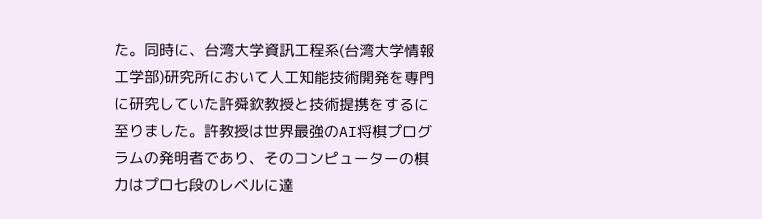た。同時に、台湾大学資訊工程系(台湾大学情報工学部)研究所において人工知能技術開発を専門に研究していた許舜欽教授と技術提携をするに至りました。許教授は世界最強のAI将棋プログラムの発明者であり、そのコンピューターの棋力はプロ七段のレベルに達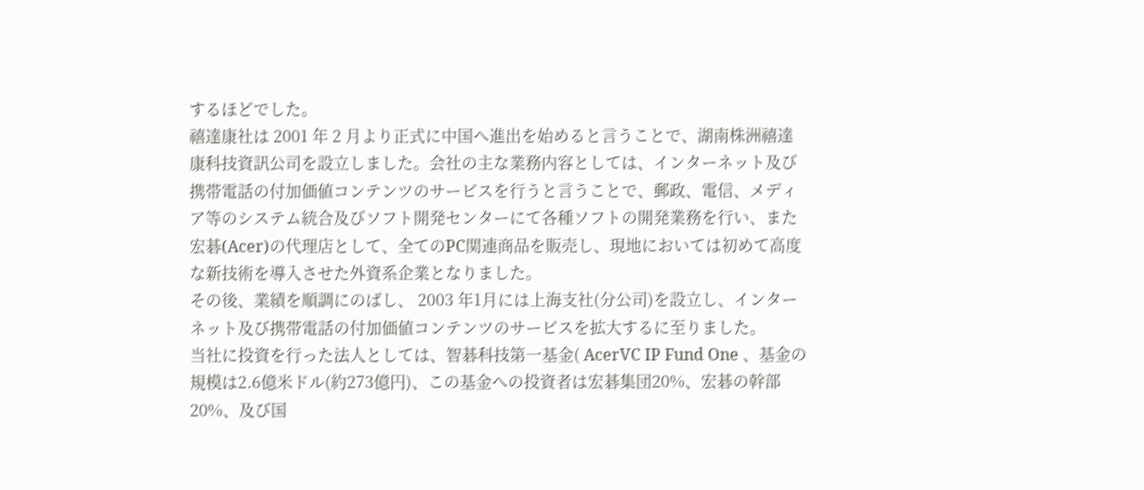するほどでした。
禧達康社は 2001 年 2 月より正式に中国へ進出を始めると言うことで、湖南株洲禧達康科技資訊公司を設立しました。会社の主な業務内容としては、インターネット及び携帯電話の付加価値コンテンツのサービスを行うと言うことで、郵政、電信、メディア等のシステム統合及びソフト開発センターにて各種ソフトの開発業務を行い、また宏碁(Acer)の代理店として、全てのPC関連商品を販売し、現地においては初めて高度な新技術を導入させた外資系企業となりました。
その後、業績を順調にのばし、 2003 年1月には上海支社(分公司)を設立し、インターネット及び携帯電話の付加価値コンテンツのサービスを拡大するに至りました。
当社に投資を行った法人としては、智碁科技第一基金( AcerVC IP Fund One 、基金の規模は2.6億米ドル(約273億円)、この基金への投資者は宏碁集団20%、宏碁の幹部20%、及び国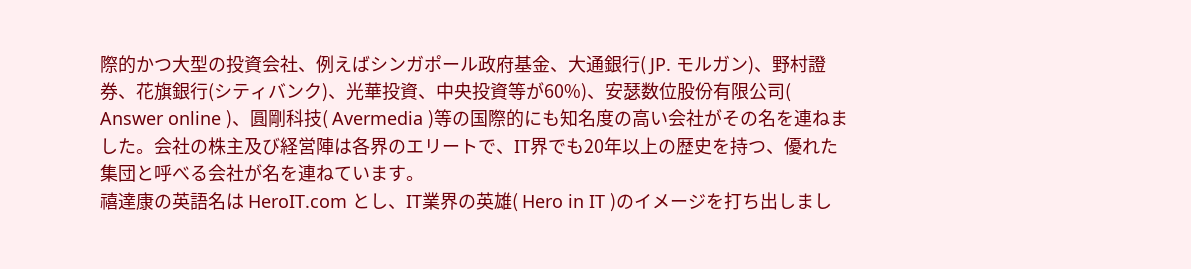際的かつ大型の投資会社、例えばシンガポール政府基金、大通銀行( JP. モルガン)、野村證券、花旗銀行(シティバンク)、光華投資、中央投資等が60%)、安瑟数位股份有限公司( Answer online )、圓剛科技( Avermedia )等の国際的にも知名度の高い会社がその名を連ねました。会社の株主及び経営陣は各界のエリートで、IT界でも20年以上の歴史を持つ、優れた集団と呼べる会社が名を連ねています。
禧達康の英語名は HeroIT.com とし、IT業界の英雄( Hero in IT )のイメージを打ち出しまし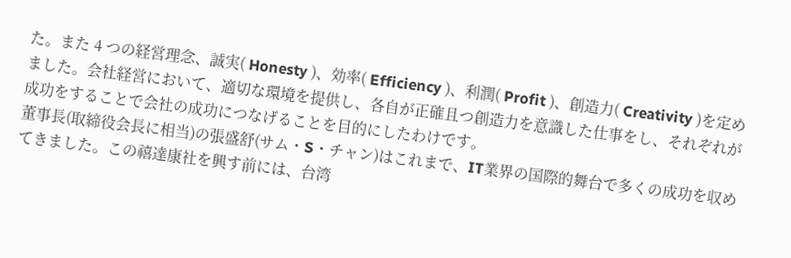た。また 4 つの経営理念、誠実( Honesty )、効率( Efficiency )、利潤( Profit )、創造力( Creativity )を定めました。会社経営において、適切な環境を提供し、各自が正確且つ創造力を意識した仕事をし、それぞれが成功をすることで会社の成功につなげることを目的にしたわけです。
董事長(取締役会長に相当)の張盛舒(サム・S・チャン)はこれまで、IT業界の国際的舞台で多くの成功を収めてきました。この禧達康社を興す前には、台湾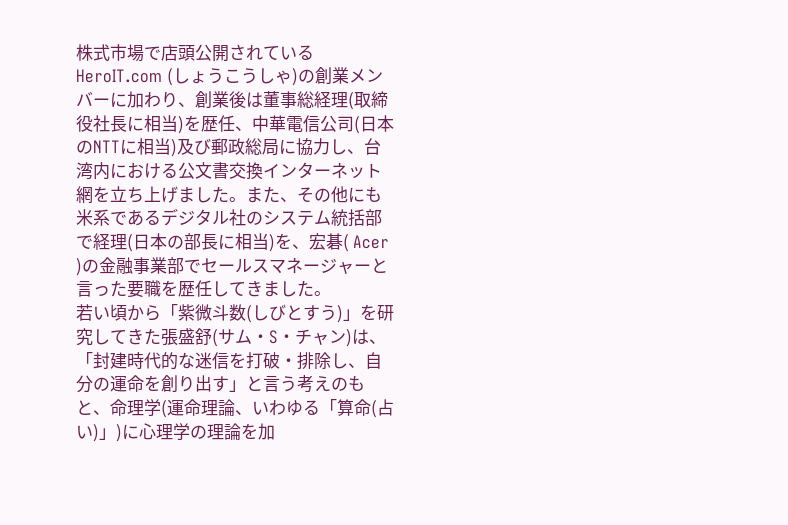株式市場で店頭公開されている HeroIT.com (しょうこうしゃ)の創業メンバーに加わり、創業後は董事総経理(取締役社長に相当)を歴任、中華電信公司(日本のNTTに相当)及び郵政総局に協力し、台湾内における公文書交換インターネット網を立ち上げました。また、その他にも米系であるデジタル社のシステム統括部で経理(日本の部長に相当)を、宏碁( Acer )の金融事業部でセールスマネージャーと言った要職を歴任してきました。
若い頃から「紫微斗数(しびとすう)」を研究してきた張盛舒(サム・S・チャン)は、 「封建時代的な迷信を打破・排除し、自分の運命を創り出す」と言う考えのもと、命理学(運命理論、いわゆる「算命(占い)」)に心理学の理論を加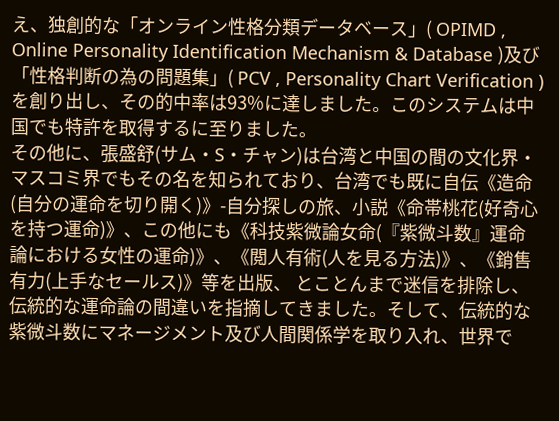え、独創的な「オンライン性格分類データベース」( OPIMD , Online Personality Identification Mechanism & Database )及び「性格判断の為の問題集」( PCV , Personality Chart Verification )を創り出し、その的中率は93%に達しました。このシステムは中国でも特許を取得するに至りました。
その他に、張盛舒(サム・S・チャン)は台湾と中国の間の文化界・マスコミ界でもその名を知られており、台湾でも既に自伝《造命(自分の運命を切り開く)》-自分探しの旅、小説《命帯桃花(好奇心を持つ運命)》、この他にも《科技紫微論女命(『紫微斗数』運命論における女性の運命)》、《閲人有術(人を見る方法)》、《銷售有力(上手なセールス)》等を出版、 とことんまで迷信を排除し、伝統的な運命論の間違いを指摘してきました。そして、伝統的な紫微斗数にマネージメント及び人間関係学を取り入れ、世界で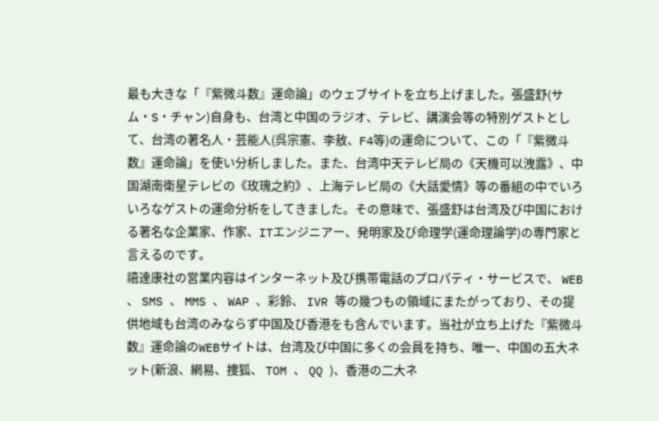最も大きな「『紫微斗数』運命論」のウェブサイトを立ち上げました。張盛舒(サム・S・チャン)自身も、台湾と中国のラジオ、テレビ、講演会等の特別ゲストとして、台湾の著名人・芸能人(呉宗憲、李敖、F4等)の運命について、この「『紫微斗数』運命論」を使い分析しました。また、台湾中天テレビ局の《天機可以洩露》、中国湖南衛星テレビの《玫瑰之約》、上海テレビ局の《大話愛情》等の番組の中でいろいろなゲストの運命分析をしてきました。その意味で、張盛舒は台湾及び中国における著名な企業家、作家、ITエンジニアー、発明家及び命理学(運命理論学)の専門家と言えるのです。
禧達康社の営業内容はインターネット及び携帯電話のプロパティ・サービスで、 WEB 、 SMS 、 MMS 、 WAP 、彩鈴、 IVR 等の幾つもの領域にまたがっており、その提供地域も台湾のみならず中国及び香港をも含んでいます。当社が立ち上げた『紫微斗数』運命論のWEBサイトは、台湾及び中国に多くの会員を持ち、唯一、中国の五大ネット(新浪、網易、捜狐、 TOM 、 QQ )、香港の二大ネ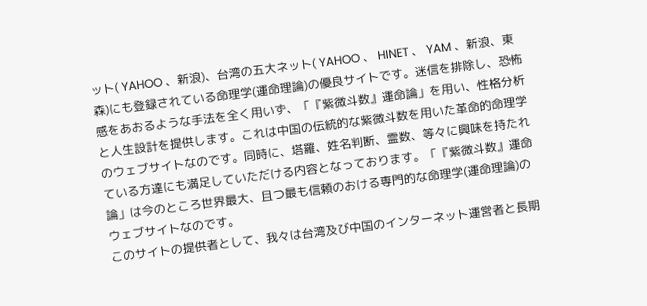ット( YAHOO 、新浪)、台湾の五大ネット( YAHOO 、 HINET 、 YAM 、新浪、東森)にも登録されている命理学(運命理論)の優良サイトです。迷信を排除し、恐怖感をあおるような手法を全く用いず、「『紫微斗数』運命論」を用い、性格分析と人生設計を提供します。これは中国の伝統的な紫微斗数を用いた革命的命理学のウェブサイトなのです。同時に、塔羅、姓名判断、霊数、等々に興味を持たれている方達にも満足していただける内容となっております。「『紫微斗数』運命論」は今のところ世界最大、且つ最も信頼のおける専門的な命理学(運命理論)のウェブサイトなのです。
このサイトの提供者として、我々は台湾及び中国のインターネット運営者と長期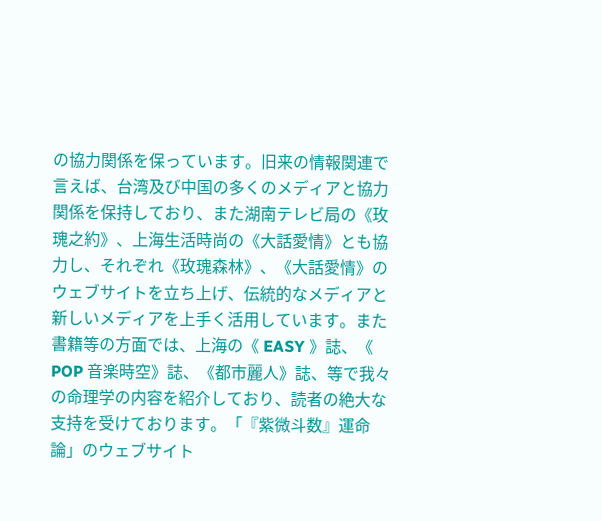の協力関係を保っています。旧来の情報関連で言えば、台湾及び中国の多くのメディアと協力関係を保持しており、また湖南テレビ局の《玫瑰之約》、上海生活時尚の《大話愛情》とも協力し、それぞれ《玫瑰森林》、《大話愛情》のウェブサイトを立ち上げ、伝統的なメディアと新しいメディアを上手く活用しています。また書籍等の方面では、上海の《 EASY 》誌、《 POP 音楽時空》誌、《都市麗人》誌、等で我々の命理学の内容を紹介しており、読者の絶大な支持を受けております。「『紫微斗数』運命論」のウェブサイト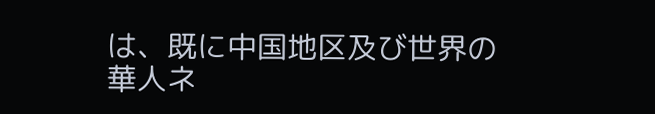は、既に中国地区及び世界の華人ネ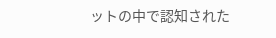ットの中で認知された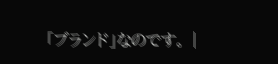「ブランド」なのです。 |